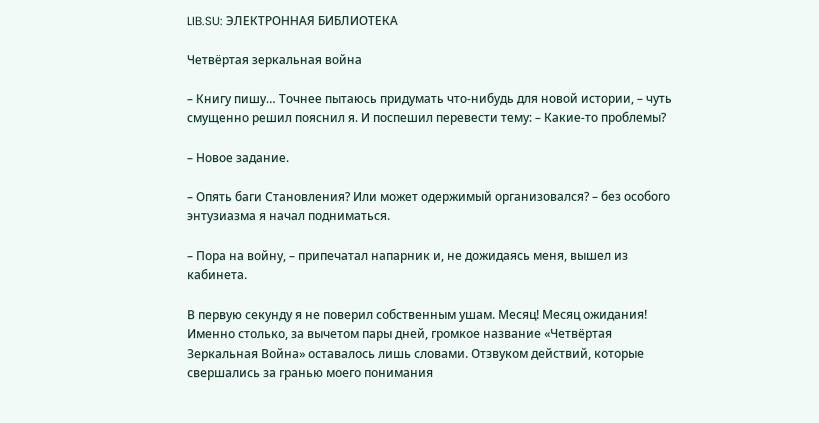LIB.SU: ЭЛЕКТРОННАЯ БИБЛИОТЕКА

Четвёртая зеркальная война

– Книгу пишу… Точнее пытаюсь придумать что‑нибудь для новой истории, – чуть смущенно решил пояснил я. И поспешил перевести тему: – Какие‑то проблемы?

– Новое задание.

– Опять баги Становления? Или может одержимый организовался? – без особого энтузиазма я начал подниматься.

– Пора на войну, – припечатал напарник и, не дожидаясь меня, вышел из кабинета.

В первую секунду я не поверил собственным ушам. Месяц! Месяц ожидания! Именно столько, за вычетом пары дней, громкое название «Четвёртая Зеркальная Война» оставалось лишь словами. Отзвуком действий, которые свершались за гранью моего понимания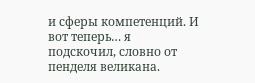и сферы компетенций. И вот теперь… я подскочил, словно от пенделя великана.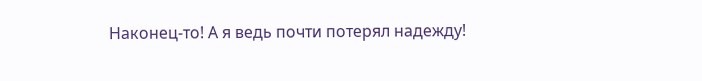Наконец‑то! А я ведь почти потерял надежду!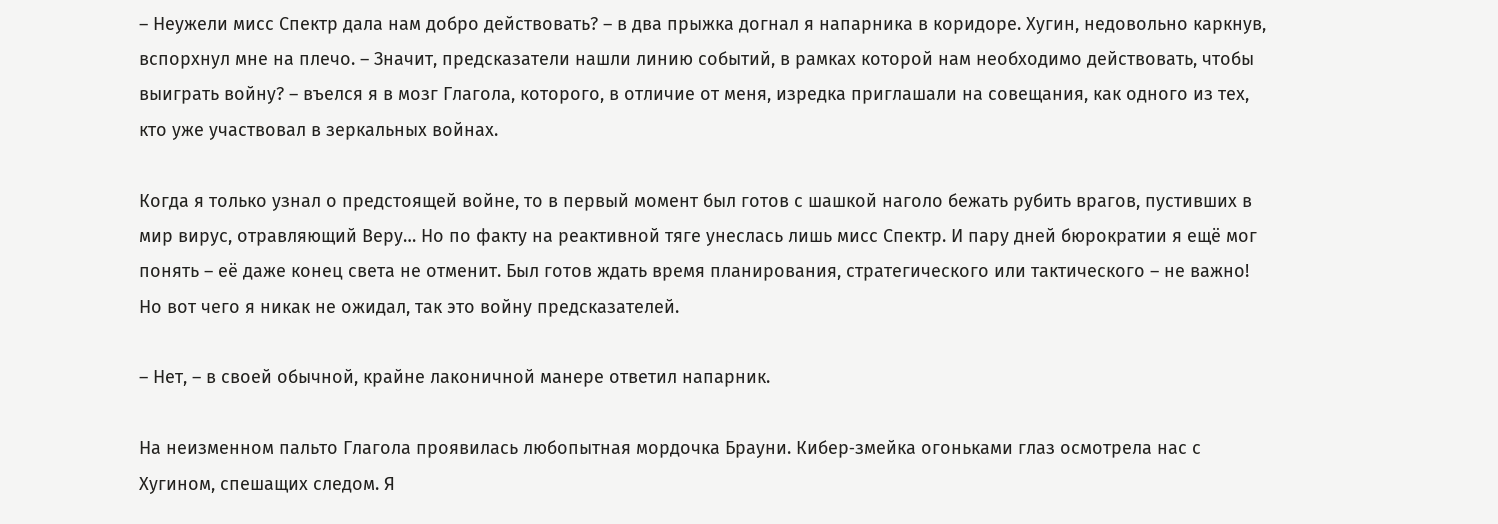– Неужели мисс Спектр дала нам добро действовать? – в два прыжка догнал я напарника в коридоре. Хугин, недовольно каркнув, вспорхнул мне на плечо. – Значит, предсказатели нашли линию событий, в рамках которой нам необходимо действовать, чтобы выиграть войну? – въелся я в мозг Глагола, которого, в отличие от меня, изредка приглашали на совещания, как одного из тех, кто уже участвовал в зеркальных войнах.

Когда я только узнал о предстоящей войне, то в первый момент был готов с шашкой наголо бежать рубить врагов, пустивших в мир вирус, отравляющий Веру… Но по факту на реактивной тяге унеслась лишь мисс Спектр. И пару дней бюрократии я ещё мог понять – её даже конец света не отменит. Был готов ждать время планирования, стратегического или тактического – не важно! Но вот чего я никак не ожидал, так это войну предсказателей.

– Нет, – в своей обычной, крайне лаконичной манере ответил напарник.

На неизменном пальто Глагола проявилась любопытная мордочка Брауни. Кибер‑змейка огоньками глаз осмотрела нас с Хугином, спешащих следом. Я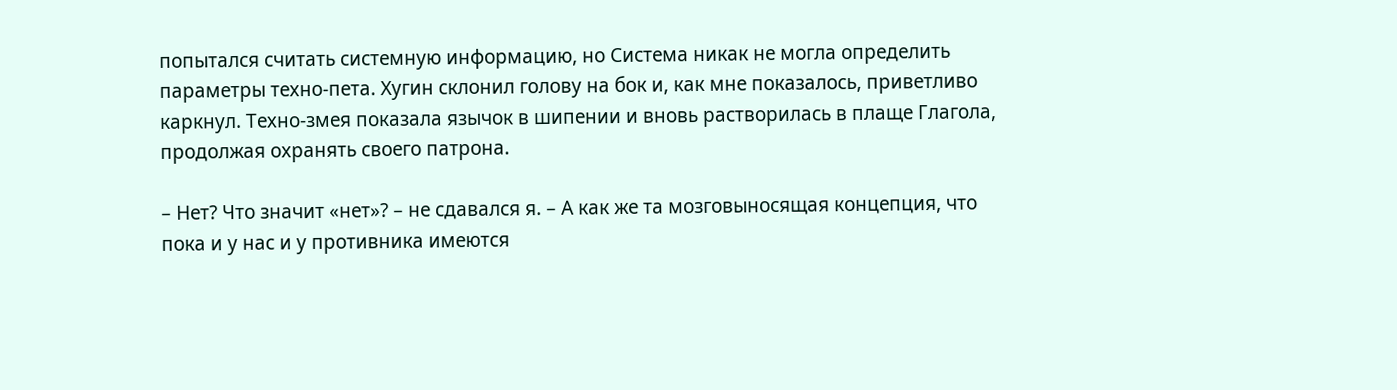попытался считать системную информацию, но Система никак не могла определить параметры техно‑пета. Хугин склонил голову на бок и, как мне показалось, приветливо каркнул. Техно‑змея показала язычок в шипении и вновь растворилась в плаще Глагола, продолжая охранять своего патрона.

– Нет? Что значит «нет»? – не сдавался я. – А как же та мозговыносящая концепция, что пока и у нас и у противника имеются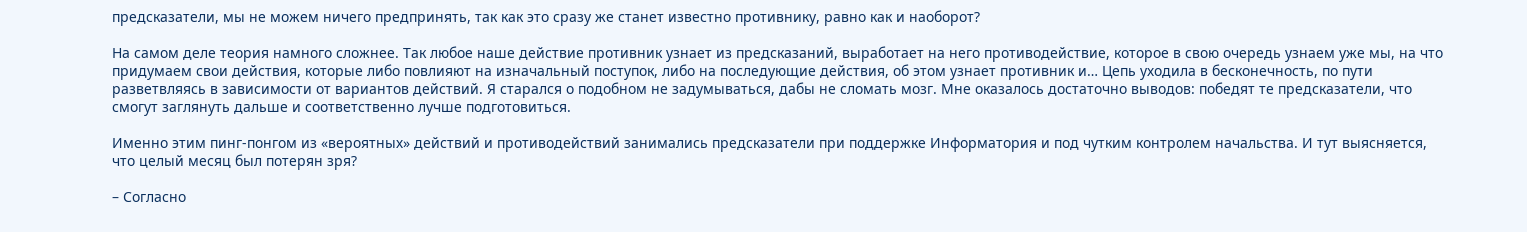предсказатели, мы не можем ничего предпринять, так как это сразу же станет известно противнику, равно как и наоборот?

На самом деле теория намного сложнее. Так любое наше действие противник узнает из предсказаний, выработает на него противодействие, которое в свою очередь узнаем уже мы, на что придумаем свои действия, которые либо повлияют на изначальный поступок, либо на последующие действия, об этом узнает противник и… Цепь уходила в бесконечность, по пути разветвляясь в зависимости от вариантов действий. Я старался о подобном не задумываться, дабы не сломать мозг. Мне оказалось достаточно выводов: победят те предсказатели, что смогут заглянуть дальше и соответственно лучше подготовиться.

Именно этим пинг‑понгом из «вероятных» действий и противодействий занимались предсказатели при поддержке Информатория и под чутким контролем начальства. И тут выясняется, что целый месяц был потерян зря?

– Согласно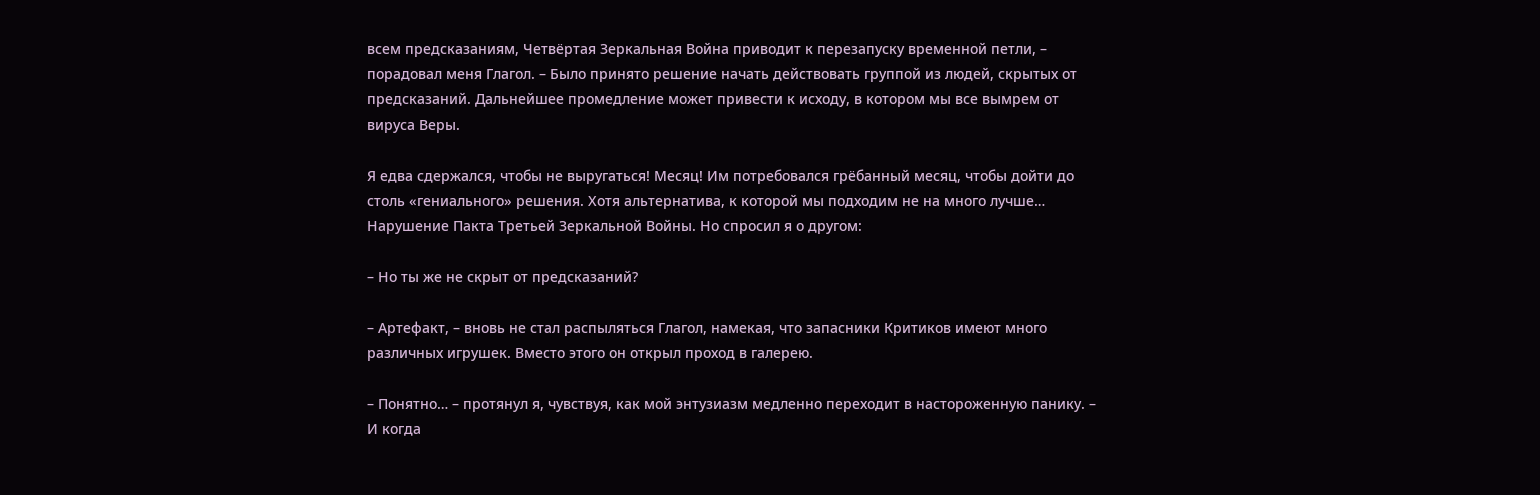всем предсказаниям, Четвёртая Зеркальная Война приводит к перезапуску временной петли, – порадовал меня Глагол. – Было принято решение начать действовать группой из людей, скрытых от предсказаний. Дальнейшее промедление может привести к исходу, в котором мы все вымрем от вируса Веры.

Я едва сдержался, чтобы не выругаться! Месяц! Им потребовался грёбанный месяц, чтобы дойти до столь «гениального» решения. Хотя альтернатива, к которой мы подходим не на много лучше… Нарушение Пакта Третьей Зеркальной Войны. Но спросил я о другом:

– Но ты же не скрыт от предсказаний?

– Артефакт, – вновь не стал распыляться Глагол, намекая, что запасники Критиков имеют много различных игрушек. Вместо этого он открыл проход в галерею.

– Понятно… – протянул я, чувствуя, как мой энтузиазм медленно переходит в настороженную панику. – И когда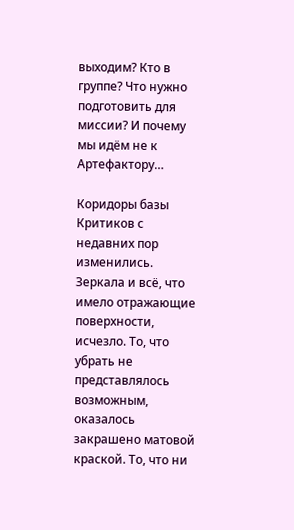выходим? Кто в группе? Что нужно подготовить для миссии? И почему мы идём не к Артефактору…

Коридоры базы Критиков с недавних пор изменились. Зеркала и всё, что имело отражающие поверхности, исчезло. То, что убрать не представлялось возможным, оказалось закрашено матовой краской. То, что ни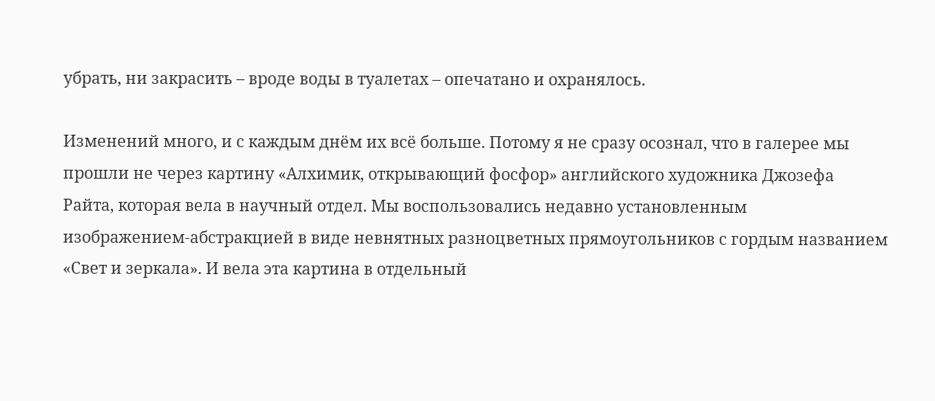убрать, ни закрасить – вроде воды в туалетах – опечатано и охранялось.

Изменений много, и с каждым днём их всё больше. Потому я не сразу осознал, что в галерее мы прошли не через картину «Алхимик, открывающий фосфор» английского художника Джозефа Райта, которая вела в научный отдел. Мы воспользовались недавно установленным изображением‑абстракцией в виде невнятных разноцветных прямоугольников с гордым названием «Свет и зеркала». И вела эта картина в отдельный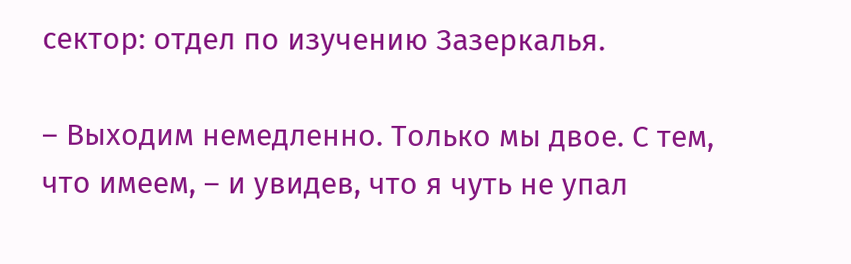сектор: отдел по изучению Зазеркалья.

– Выходим немедленно. Только мы двое. С тем, что имеем, – и увидев, что я чуть не упал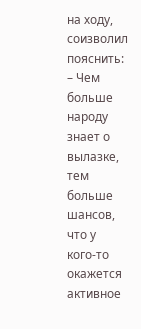на ходу, соизволил пояснить: – Чем больше народу знает о вылазке, тем больше шансов, что у кого‑то окажется активное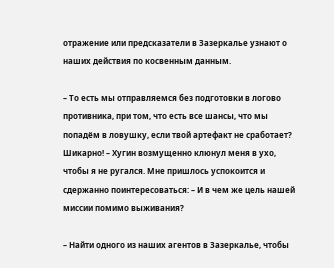отражение или предсказатели в Зазеркалье узнают о наших действия по косвенным данным.

– То есть мы отправляемся без подготовки в логово противника, при том, что есть все шансы, что мы попадём в ловушку, если твой артефакт не сработает? Шикарно! – Хугин возмущенно клюнул меня в ухо, чтобы я не ругался. Мне пришлось успокоится и сдержанно поинтересоваться: – И в чем же цель нашей миссии помимо выживания?

– Найти одного из наших агентов в Зазеркалье, чтобы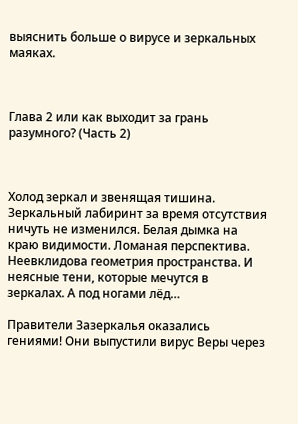выяснить больше о вирусе и зеркальных маяках.



Глава 2 или как выходит за грань разумного? (Часть 2)



Холод зеркал и звенящая тишина. Зеркальный лабиринт за время отсутствия ничуть не изменился. Белая дымка на краю видимости. Ломаная перспектива. Неевклидова геометрия пространства. И неясные тени, которые мечутся в зеркалах. А под ногами лёд…

Правители Зазеркалья оказались гениями! Они выпустили вирус Веры через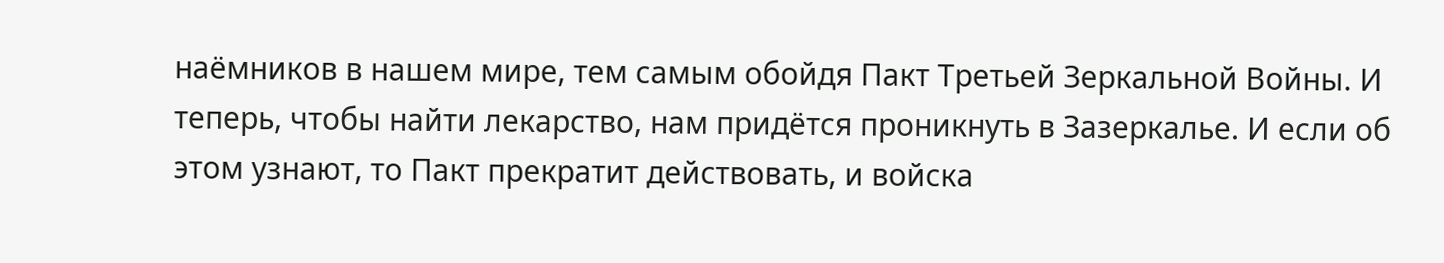наёмников в нашем мире, тем самым обойдя Пакт Третьей Зеркальной Войны. И теперь, чтобы найти лекарство, нам придётся проникнуть в Зазеркалье. И если об этом узнают, то Пакт прекратит действовать, и войска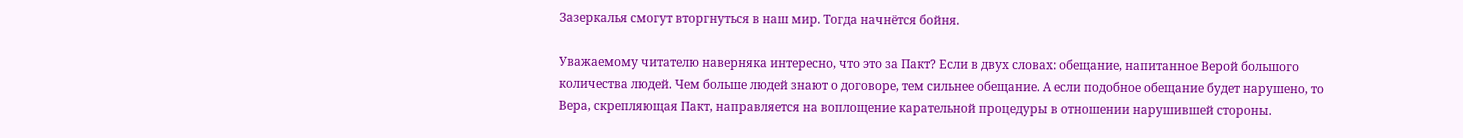Зазеркалья смогут вторгнуться в наш мир. Тогда начнётся бойня.

Уважаемому читателю наверняка интересно, что это за Пакт? Если в двух словах: обещание, напитанное Верой большого количества людей. Чем больше людей знают о договоре, тем сильнее обещание. А если подобное обещание будет нарушено, то Вера, скрепляющая Пакт, направляется на воплощение карательной процедуры в отношении нарушившей стороны.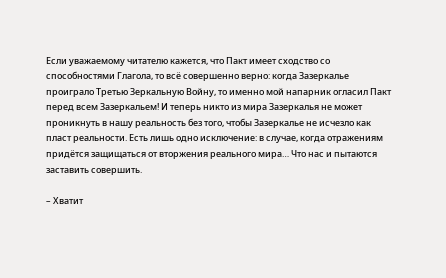Если уважаемому читателю кажется, что Пакт имеет сходство со способностями Глагола, то всё совершенно верно: когда Зазеркалье проиграло Третью Зеркальную Войну, то именно мой напарник огласил Пакт перед всем Зазеркальем! И теперь никто из мира Зазеркалья не может проникнуть в нашу реальность без того, чтобы Зазеркалье не исчезло как пласт реальности. Есть лишь одно исключение: в случае, когда отражениям придётся защищаться от вторжения реального мира… Что нас и пытаются заставить совершить.

– Хватит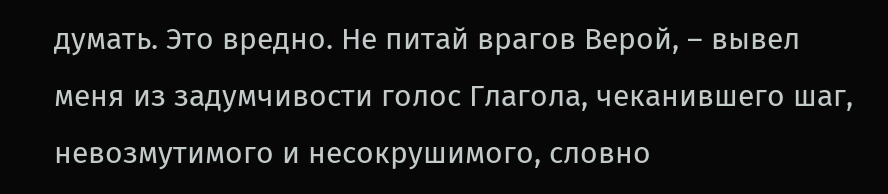думать. Это вредно. Не питай врагов Верой, – вывел меня из задумчивости голос Глагола, чеканившего шаг, невозмутимого и несокрушимого, словно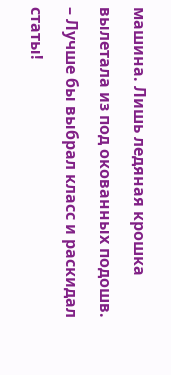машина. Лишь ледяная крошка вылетала из под окованных подошв. – Лучше бы выбрал класс и раскидал статы!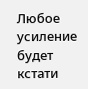Любое усиление будет кстати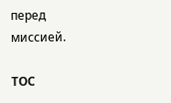перед миссией.

TOC